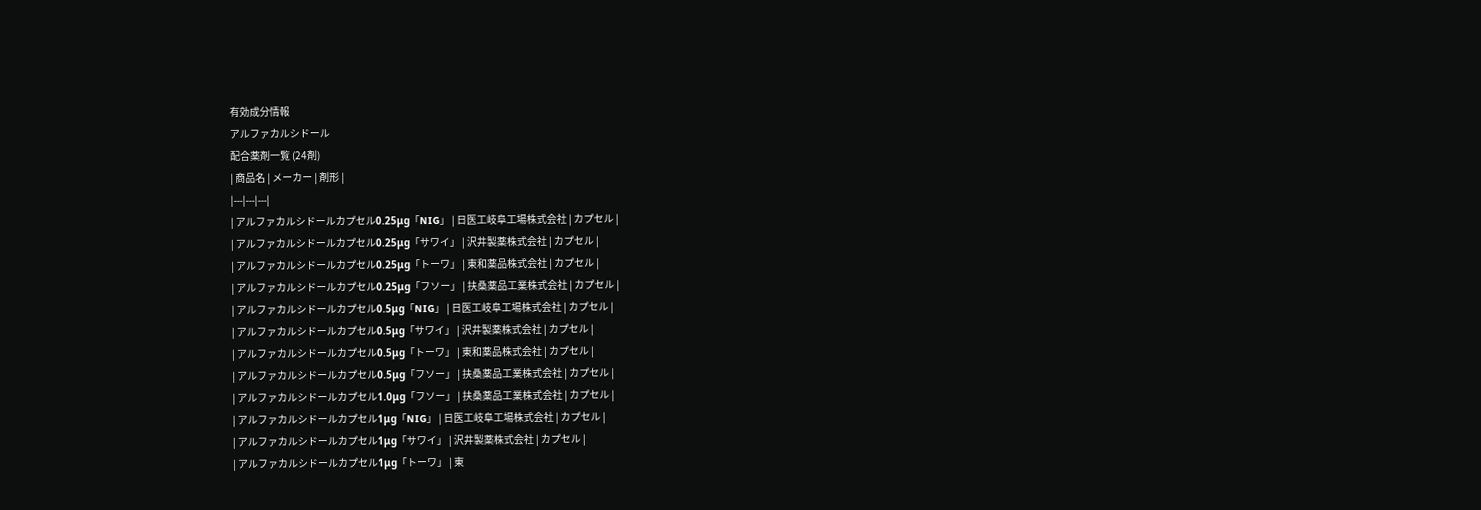有効成分情報
アルファカルシドール
配合薬剤一覧 (24剤)
| 商品名 | メーカー | 剤形 |
|---|---|---|
| アルファカルシドールカプセル0.25μg「NIG」 | 日医工岐阜工場株式会社 | カプセル |
| アルファカルシドールカプセル0.25μg「サワイ」 | 沢井製薬株式会社 | カプセル |
| アルファカルシドールカプセル0.25μg「トーワ」 | 東和薬品株式会社 | カプセル |
| アルファカルシドールカプセル0.25μg「フソー」 | 扶桑薬品工業株式会社 | カプセル |
| アルファカルシドールカプセル0.5μg「NIG」 | 日医工岐阜工場株式会社 | カプセル |
| アルファカルシドールカプセル0.5μg「サワイ」 | 沢井製薬株式会社 | カプセル |
| アルファカルシドールカプセル0.5μg「トーワ」 | 東和薬品株式会社 | カプセル |
| アルファカルシドールカプセル0.5μg「フソー」 | 扶桑薬品工業株式会社 | カプセル |
| アルファカルシドールカプセル1.0μg「フソー」 | 扶桑薬品工業株式会社 | カプセル |
| アルファカルシドールカプセル1μg「NIG」 | 日医工岐阜工場株式会社 | カプセル |
| アルファカルシドールカプセル1μg「サワイ」 | 沢井製薬株式会社 | カプセル |
| アルファカルシドールカプセル1μg「トーワ」 | 東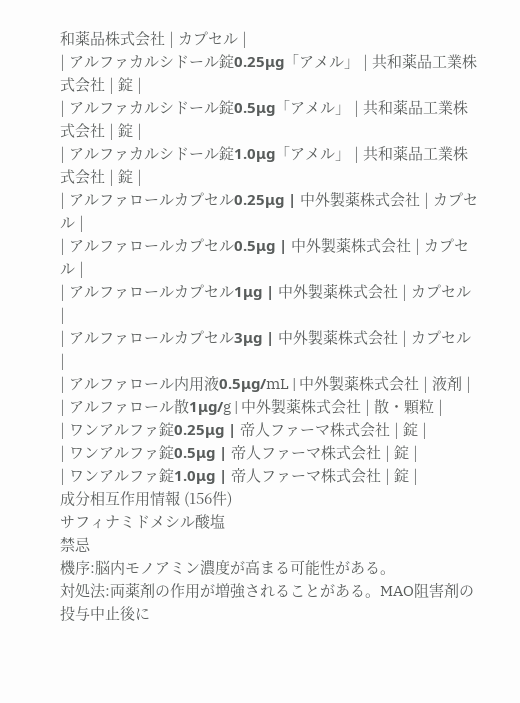和薬品株式会社 | カプセル |
| アルファカルシドール錠0.25μg「アメル」 | 共和薬品工業株式会社 | 錠 |
| アルファカルシドール錠0.5μg「アメル」 | 共和薬品工業株式会社 | 錠 |
| アルファカルシドール錠1.0μg「アメル」 | 共和薬品工業株式会社 | 錠 |
| アルファロールカプセル0.25μg | 中外製薬株式会社 | カプセル |
| アルファロールカプセル0.5μg | 中外製薬株式会社 | カプセル |
| アルファロールカプセル1μg | 中外製薬株式会社 | カプセル |
| アルファロールカプセル3μg | 中外製薬株式会社 | カプセル |
| アルファロール内用液0.5μg/mL | 中外製薬株式会社 | 液剤 |
| アルファロール散1μg/g | 中外製薬株式会社 | 散・顆粒 |
| ワンアルファ錠0.25μg | 帝人ファーマ株式会社 | 錠 |
| ワンアルファ錠0.5μg | 帝人ファーマ株式会社 | 錠 |
| ワンアルファ錠1.0μg | 帝人ファーマ株式会社 | 錠 |
成分相互作用情報 (156件)
サフィナミドメシル酸塩
禁忌
機序:脳内モノアミン濃度が高まる可能性がある。
対処法:両薬剤の作用が増強されることがある。MAO阻害剤の投与中止後に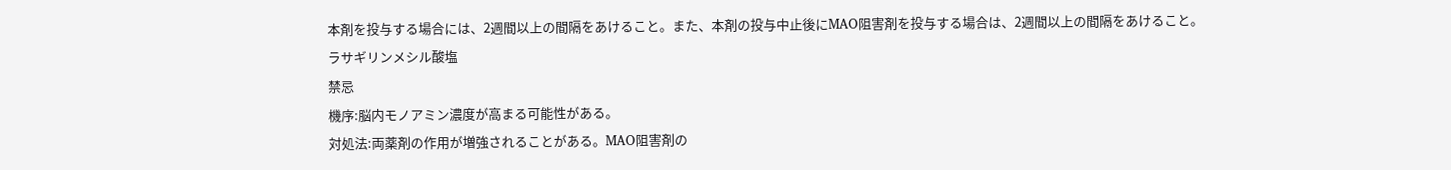本剤を投与する場合には、2週間以上の間隔をあけること。また、本剤の投与中止後にMAO阻害剤を投与する場合は、2週間以上の間隔をあけること。
ラサギリンメシル酸塩
禁忌
機序:脳内モノアミン濃度が高まる可能性がある。
対処法:両薬剤の作用が増強されることがある。MAO阻害剤の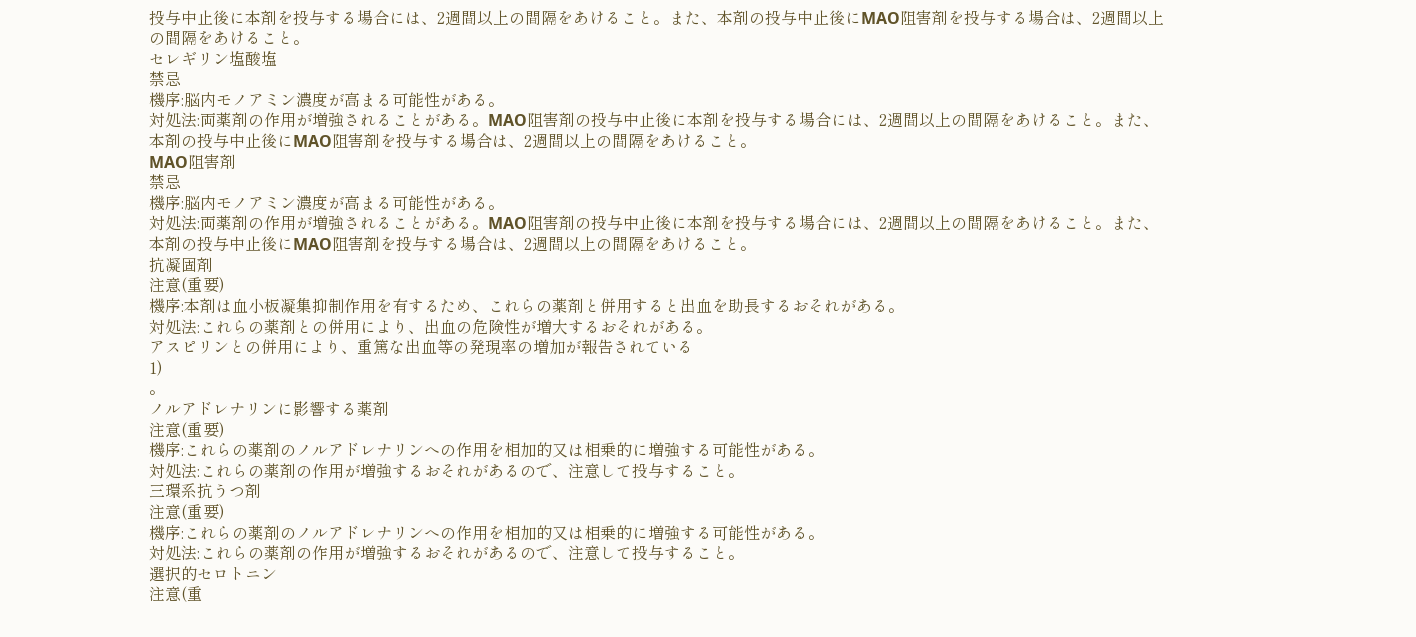投与中止後に本剤を投与する場合には、2週間以上の間隔をあけること。また、本剤の投与中止後にMAO阻害剤を投与する場合は、2週間以上の間隔をあけること。
セレギリン塩酸塩
禁忌
機序:脳内モノアミン濃度が高まる可能性がある。
対処法:両薬剤の作用が増強されることがある。MAO阻害剤の投与中止後に本剤を投与する場合には、2週間以上の間隔をあけること。また、本剤の投与中止後にMAO阻害剤を投与する場合は、2週間以上の間隔をあけること。
MAO阻害剤
禁忌
機序:脳内モノアミン濃度が高まる可能性がある。
対処法:両薬剤の作用が増強されることがある。MAO阻害剤の投与中止後に本剤を投与する場合には、2週間以上の間隔をあけること。また、本剤の投与中止後にMAO阻害剤を投与する場合は、2週間以上の間隔をあけること。
抗凝固剤
注意(重要)
機序:本剤は血小板凝集抑制作用を有するため、これらの薬剤と併用すると出血を助長するおそれがある。
対処法:これらの薬剤との併用により、出血の危険性が増大するおそれがある。
アスピリンとの併用により、重篤な出血等の発現率の増加が報告されている
1)
。
ノルアドレナリンに影響する薬剤
注意(重要)
機序:これらの薬剤のノルアドレナリンへの作用を相加的又は相乗的に増強する可能性がある。
対処法:これらの薬剤の作用が増強するおそれがあるので、注意して投与すること。
三環系抗うつ剤
注意(重要)
機序:これらの薬剤のノルアドレナリンへの作用を相加的又は相乗的に増強する可能性がある。
対処法:これらの薬剤の作用が増強するおそれがあるので、注意して投与すること。
選択的セロトニン
注意(重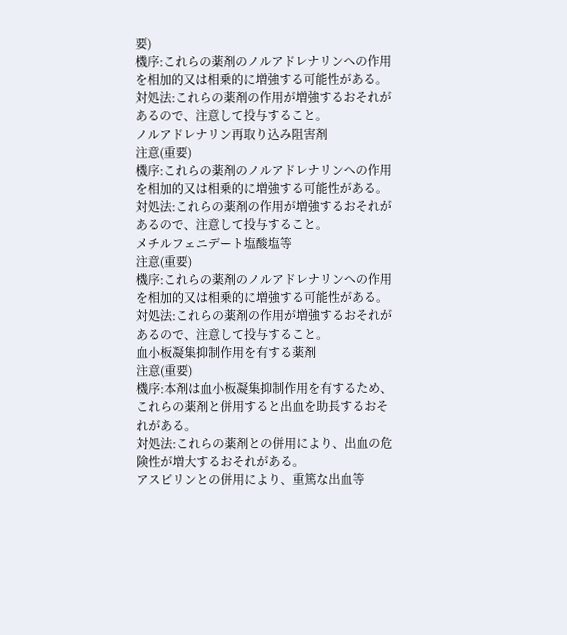要)
機序:これらの薬剤のノルアドレナリンへの作用を相加的又は相乗的に増強する可能性がある。
対処法:これらの薬剤の作用が増強するおそれがあるので、注意して投与すること。
ノルアドレナリン再取り込み阻害剤
注意(重要)
機序:これらの薬剤のノルアドレナリンへの作用を相加的又は相乗的に増強する可能性がある。
対処法:これらの薬剤の作用が増強するおそれがあるので、注意して投与すること。
メチルフェニデート塩酸塩等
注意(重要)
機序:これらの薬剤のノルアドレナリンへの作用を相加的又は相乗的に増強する可能性がある。
対処法:これらの薬剤の作用が増強するおそれがあるので、注意して投与すること。
血小板凝集抑制作用を有する薬剤
注意(重要)
機序:本剤は血小板凝集抑制作用を有するため、これらの薬剤と併用すると出血を助長するおそれがある。
対処法:これらの薬剤との併用により、出血の危険性が増大するおそれがある。
アスピリンとの併用により、重篤な出血等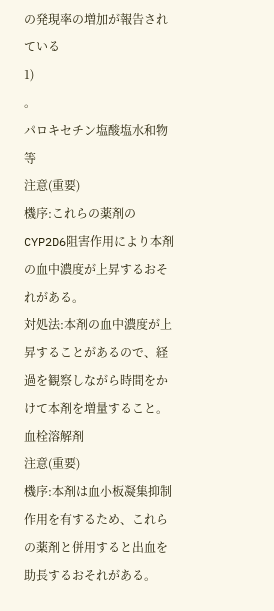の発現率の増加が報告されている
1)
。
パロキセチン塩酸塩水和物等
注意(重要)
機序:これらの薬剤のCYP2D6阻害作用により本剤の血中濃度が上昇するおそれがある。
対処法:本剤の血中濃度が上昇することがあるので、経過を観察しながら時間をかけて本剤を増量すること。
血栓溶解剤
注意(重要)
機序:本剤は血小板凝集抑制作用を有するため、これらの薬剤と併用すると出血を助長するおそれがある。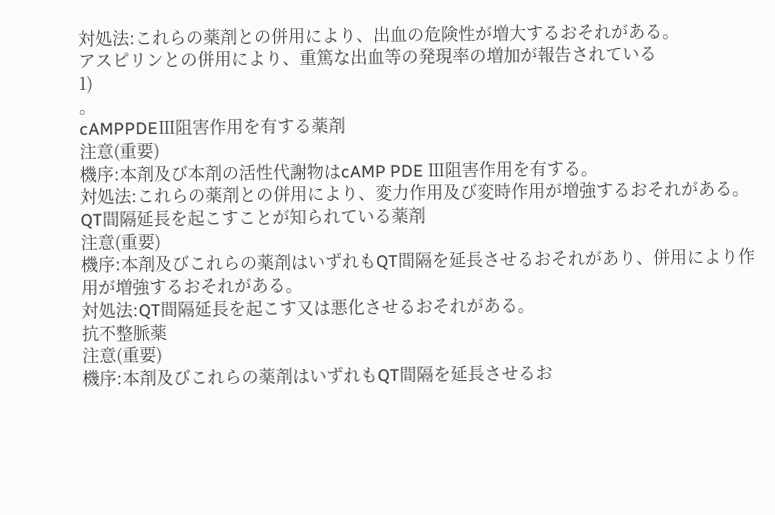対処法:これらの薬剤との併用により、出血の危険性が増大するおそれがある。
アスピリンとの併用により、重篤な出血等の発現率の増加が報告されている
1)
。
cAMPPDEⅢ阻害作用を有する薬剤
注意(重要)
機序:本剤及び本剤の活性代謝物はcAMP PDE Ⅲ阻害作用を有する。
対処法:これらの薬剤との併用により、変力作用及び変時作用が増強するおそれがある。
QT間隔延長を起こすことが知られている薬剤
注意(重要)
機序:本剤及びこれらの薬剤はいずれもQT間隔を延長させるおそれがあり、併用により作用が増強するおそれがある。
対処法:QT間隔延長を起こす又は悪化させるおそれがある。
抗不整脈薬
注意(重要)
機序:本剤及びこれらの薬剤はいずれもQT間隔を延長させるお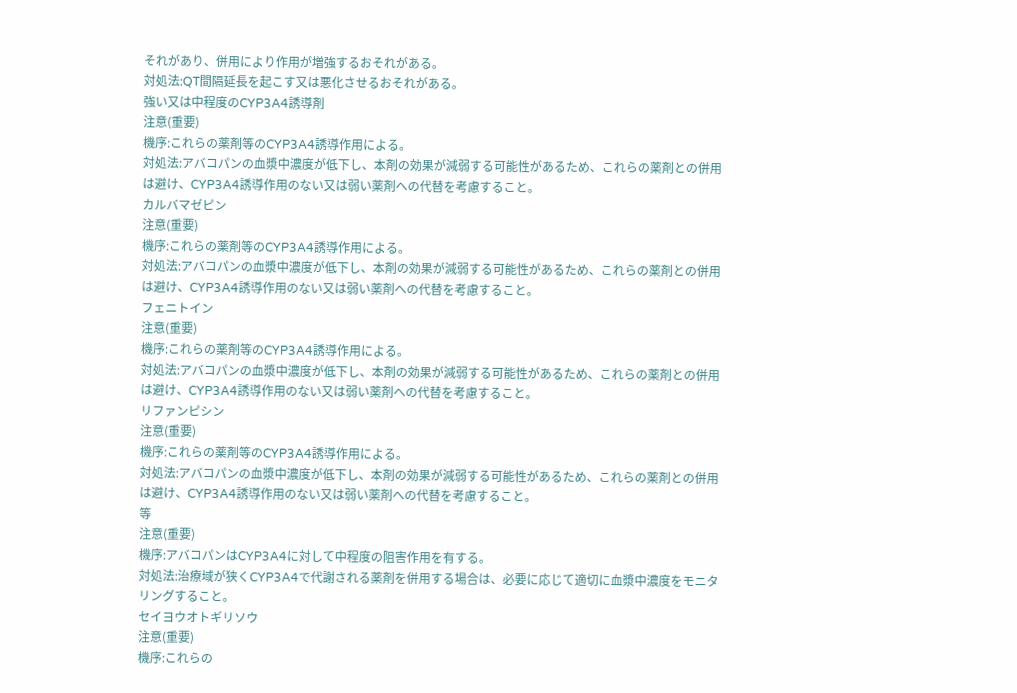それがあり、併用により作用が増強するおそれがある。
対処法:QT間隔延長を起こす又は悪化させるおそれがある。
強い又は中程度のCYP3A4誘導剤
注意(重要)
機序:これらの薬剤等のCYP3A4誘導作用による。
対処法:アバコパンの血漿中濃度が低下し、本剤の効果が減弱する可能性があるため、これらの薬剤との併用は避け、CYP3A4誘導作用のない又は弱い薬剤への代替を考慮すること。
カルバマゼピン
注意(重要)
機序:これらの薬剤等のCYP3A4誘導作用による。
対処法:アバコパンの血漿中濃度が低下し、本剤の効果が減弱する可能性があるため、これらの薬剤との併用は避け、CYP3A4誘導作用のない又は弱い薬剤への代替を考慮すること。
フェニトイン
注意(重要)
機序:これらの薬剤等のCYP3A4誘導作用による。
対処法:アバコパンの血漿中濃度が低下し、本剤の効果が減弱する可能性があるため、これらの薬剤との併用は避け、CYP3A4誘導作用のない又は弱い薬剤への代替を考慮すること。
リファンピシン
注意(重要)
機序:これらの薬剤等のCYP3A4誘導作用による。
対処法:アバコパンの血漿中濃度が低下し、本剤の効果が減弱する可能性があるため、これらの薬剤との併用は避け、CYP3A4誘導作用のない又は弱い薬剤への代替を考慮すること。
等
注意(重要)
機序:アバコパンはCYP3A4に対して中程度の阻害作用を有する。
対処法:治療域が狭くCYP3A4で代謝される薬剤を併用する場合は、必要に応じて適切に血漿中濃度をモニタリングすること。
セイヨウオトギリソウ
注意(重要)
機序:これらの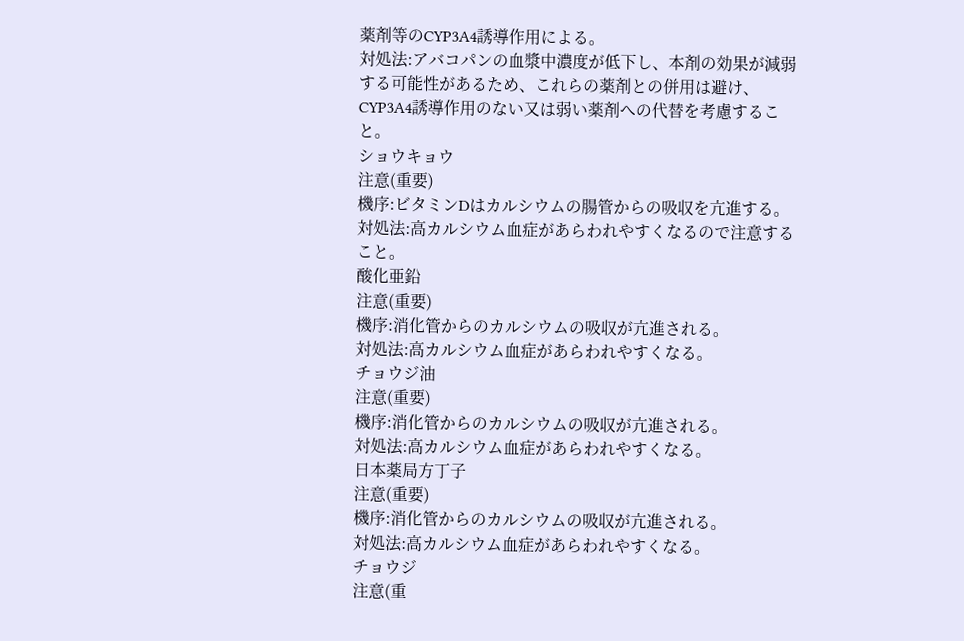薬剤等のCYP3A4誘導作用による。
対処法:アバコパンの血漿中濃度が低下し、本剤の効果が減弱する可能性があるため、これらの薬剤との併用は避け、CYP3A4誘導作用のない又は弱い薬剤への代替を考慮すること。
ショウキョウ
注意(重要)
機序:ビタミンDはカルシウムの腸管からの吸収を亢進する。
対処法:高カルシウム血症があらわれやすくなるので注意すること。
酸化亜鉛
注意(重要)
機序:消化管からのカルシウムの吸収が亢進される。
対処法:高カルシウム血症があらわれやすくなる。
チョウジ油
注意(重要)
機序:消化管からのカルシウムの吸収が亢進される。
対処法:高カルシウム血症があらわれやすくなる。
日本薬局方丁子
注意(重要)
機序:消化管からのカルシウムの吸収が亢進される。
対処法:高カルシウム血症があらわれやすくなる。
チョウジ
注意(重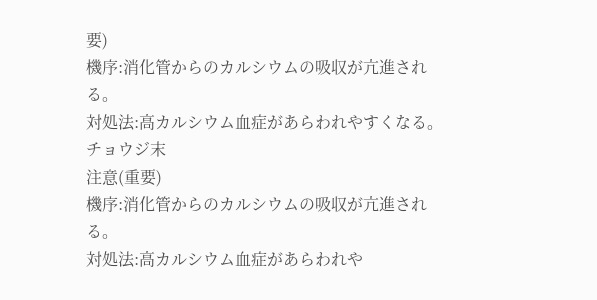要)
機序:消化管からのカルシウムの吸収が亢進される。
対処法:高カルシウム血症があらわれやすくなる。
チョウジ末
注意(重要)
機序:消化管からのカルシウムの吸収が亢進される。
対処法:高カルシウム血症があらわれや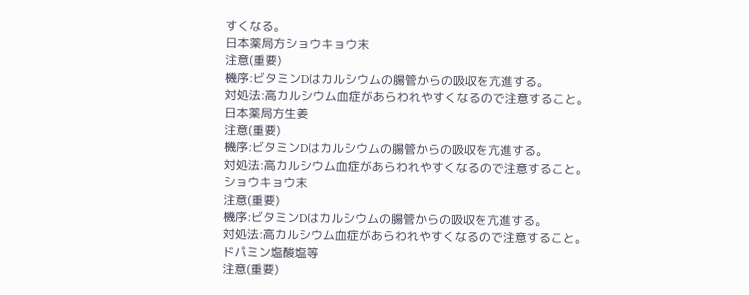すくなる。
日本薬局方ショウキョウ末
注意(重要)
機序:ビタミンDはカルシウムの腸管からの吸収を亢進する。
対処法:高カルシウム血症があらわれやすくなるので注意すること。
日本薬局方生姜
注意(重要)
機序:ビタミンDはカルシウムの腸管からの吸収を亢進する。
対処法:高カルシウム血症があらわれやすくなるので注意すること。
ショウキョウ末
注意(重要)
機序:ビタミンDはカルシウムの腸管からの吸収を亢進する。
対処法:高カルシウム血症があらわれやすくなるので注意すること。
ドパミン塩酸塩等
注意(重要)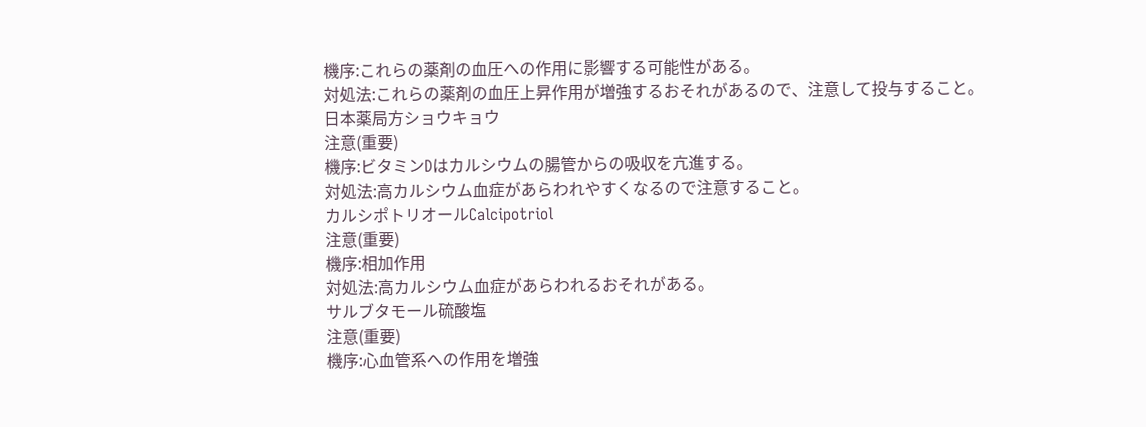機序:これらの薬剤の血圧への作用に影響する可能性がある。
対処法:これらの薬剤の血圧上昇作用が増強するおそれがあるので、注意して投与すること。
日本薬局方ショウキョウ
注意(重要)
機序:ビタミンDはカルシウムの腸管からの吸収を亢進する。
対処法:高カルシウム血症があらわれやすくなるので注意すること。
カルシポトリオールCalcipotriol
注意(重要)
機序:相加作用
対処法:高カルシウム血症があらわれるおそれがある。
サルブタモール硫酸塩
注意(重要)
機序:心血管系への作用を増強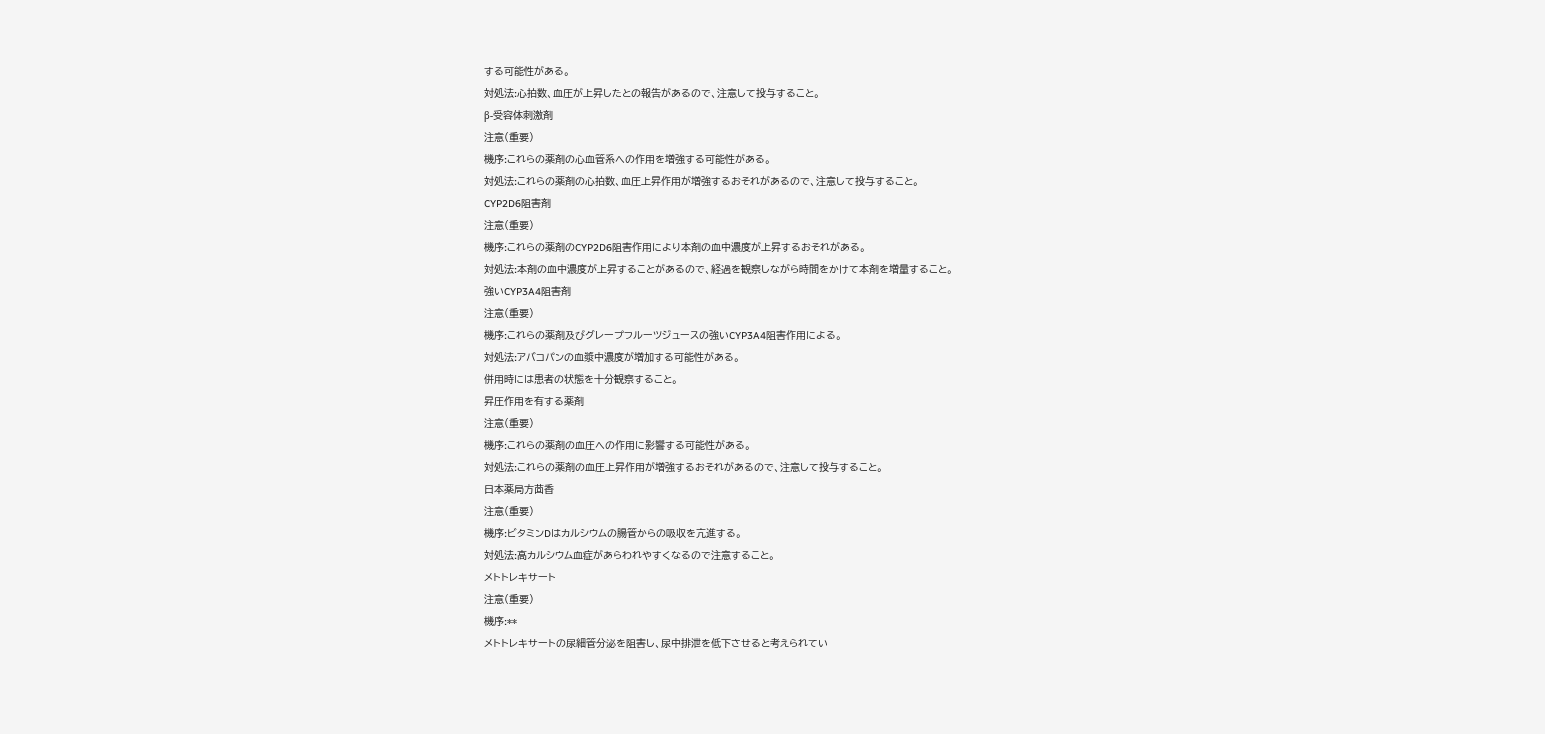する可能性がある。
対処法:心拍数、血圧が上昇したとの報告があるので、注意して投与すること。
β-受容体刺激剤
注意(重要)
機序:これらの薬剤の心血管系への作用を増強する可能性がある。
対処法:これらの薬剤の心拍数、血圧上昇作用が増強するおそれがあるので、注意して投与すること。
CYP2D6阻害剤
注意(重要)
機序:これらの薬剤のCYP2D6阻害作用により本剤の血中濃度が上昇するおそれがある。
対処法:本剤の血中濃度が上昇することがあるので、経過を観察しながら時間をかけて本剤を増量すること。
強いCYP3A4阻害剤
注意(重要)
機序:これらの薬剤及びグレープフルーツジュースの強いCYP3A4阻害作用による。
対処法:アバコパンの血漿中濃度が増加する可能性がある。
併用時には患者の状態を十分観察すること。
昇圧作用を有する薬剤
注意(重要)
機序:これらの薬剤の血圧への作用に影響する可能性がある。
対処法:これらの薬剤の血圧上昇作用が増強するおそれがあるので、注意して投与すること。
日本薬局方茴香
注意(重要)
機序:ビタミンDはカルシウムの腸管からの吸収を亢進する。
対処法:高カルシウム血症があらわれやすくなるので注意すること。
メトトレキサート
注意(重要)
機序:**
メトトレキサートの尿細管分泌を阻害し、尿中排泄を低下させると考えられてい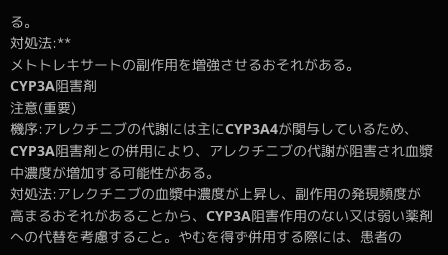る。
対処法:**
メトトレキサートの副作用を増強させるおそれがある。
CYP3A阻害剤
注意(重要)
機序:アレクチニブの代謝には主にCYP3A4が関与しているため、CYP3A阻害剤との併用により、アレクチニブの代謝が阻害され血漿中濃度が増加する可能性がある。
対処法:アレクチニブの血漿中濃度が上昇し、副作用の発現頻度が高まるおそれがあることから、CYP3A阻害作用のない又は弱い薬剤への代替を考慮すること。やむを得ず併用する際には、患者の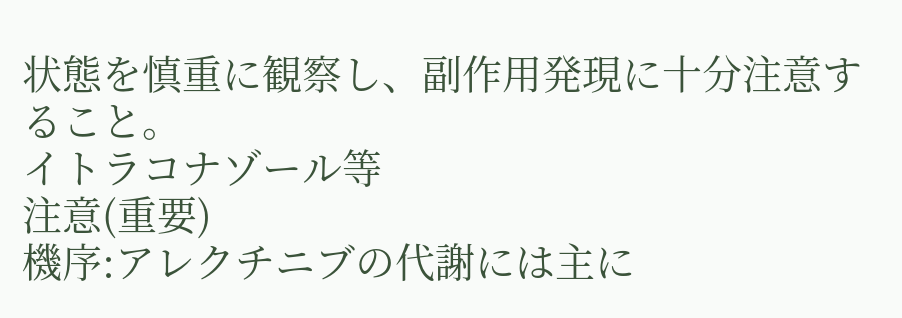状態を慎重に観察し、副作用発現に十分注意すること。
イトラコナゾール等
注意(重要)
機序:アレクチニブの代謝には主に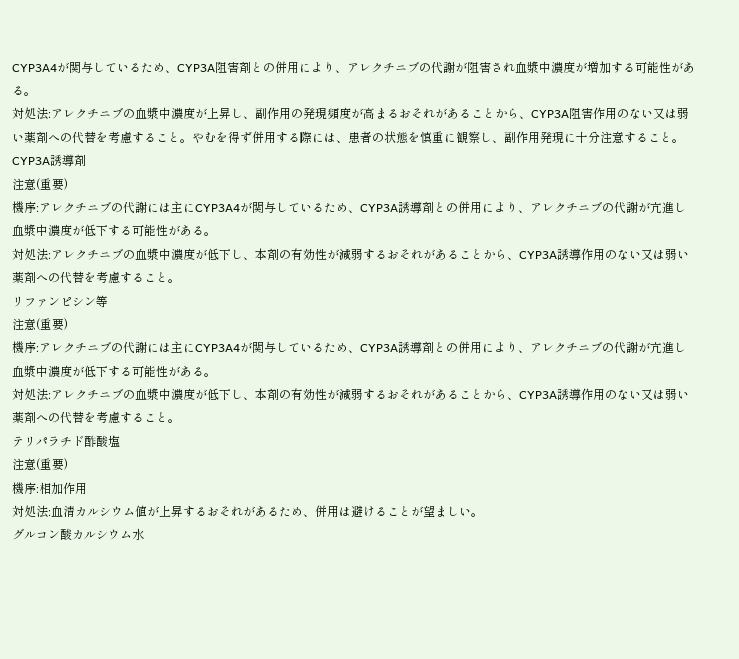CYP3A4が関与しているため、CYP3A阻害剤との併用により、アレクチニブの代謝が阻害され血漿中濃度が増加する可能性がある。
対処法:アレクチニブの血漿中濃度が上昇し、副作用の発現頻度が高まるおそれがあることから、CYP3A阻害作用のない又は弱い薬剤への代替を考慮すること。やむを得ず併用する際には、患者の状態を慎重に観察し、副作用発現に十分注意すること。
CYP3A誘導剤
注意(重要)
機序:アレクチニブの代謝には主にCYP3A4が関与しているため、CYP3A誘導剤との併用により、アレクチニブの代謝が亢進し血漿中濃度が低下する可能性がある。
対処法:アレクチニブの血漿中濃度が低下し、本剤の有効性が減弱するおそれがあることから、CYP3A誘導作用のない又は弱い薬剤への代替を考慮すること。
リファンピシン等
注意(重要)
機序:アレクチニブの代謝には主にCYP3A4が関与しているため、CYP3A誘導剤との併用により、アレクチニブの代謝が亢進し血漿中濃度が低下する可能性がある。
対処法:アレクチニブの血漿中濃度が低下し、本剤の有効性が減弱するおそれがあることから、CYP3A誘導作用のない又は弱い薬剤への代替を考慮すること。
テリパラチド酢酸塩
注意(重要)
機序:相加作用
対処法:血清カルシウム値が上昇するおそれがあるため、併用は避けることが望ましい。
グルコン酸カルシウム水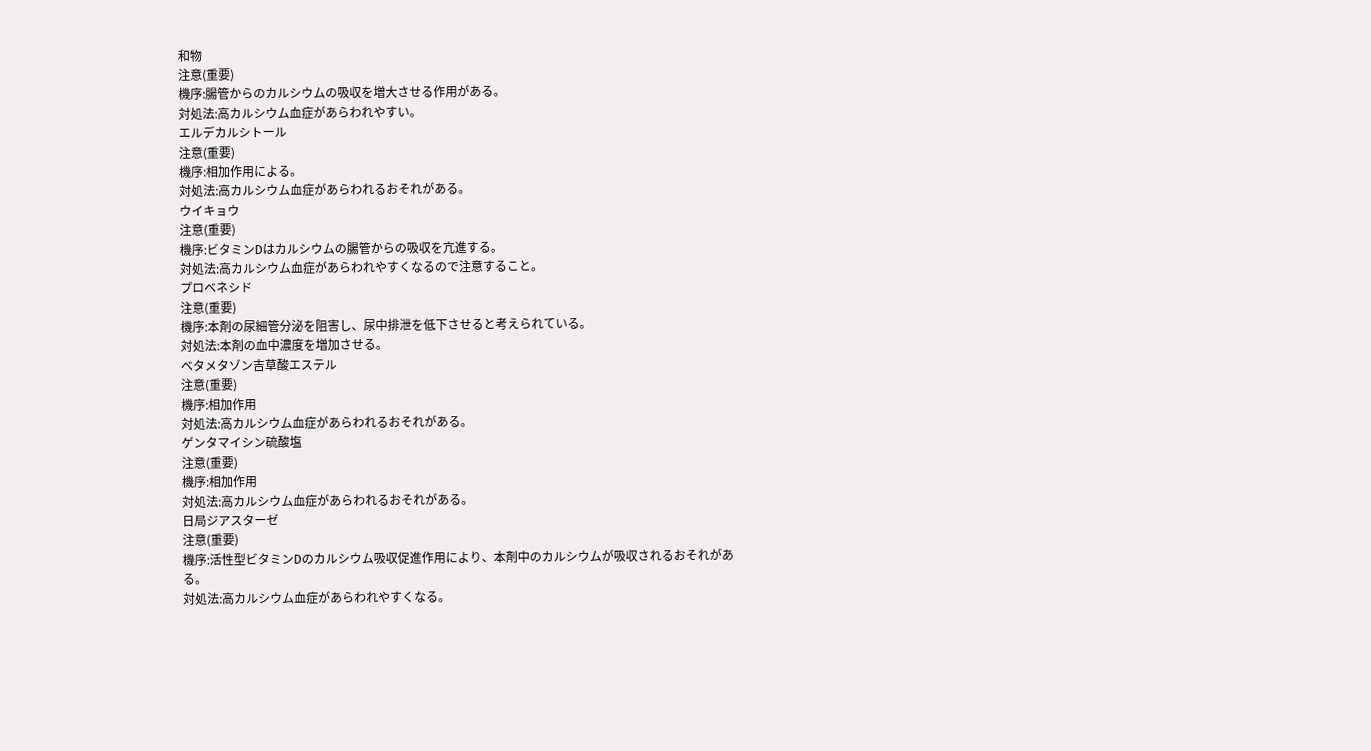和物
注意(重要)
機序:腸管からのカルシウムの吸収を増大させる作用がある。
対処法:高カルシウム血症があらわれやすい。
エルデカルシトール
注意(重要)
機序:相加作用による。
対処法:高カルシウム血症があらわれるおそれがある。
ウイキョウ
注意(重要)
機序:ビタミンDはカルシウムの腸管からの吸収を亢進する。
対処法:高カルシウム血症があらわれやすくなるので注意すること。
プロベネシド
注意(重要)
機序:本剤の尿細管分泌を阻害し、尿中排泄を低下させると考えられている。
対処法:本剤の血中濃度を増加させる。
ベタメタゾン吉草酸エステル
注意(重要)
機序:相加作用
対処法:高カルシウム血症があらわれるおそれがある。
ゲンタマイシン硫酸塩
注意(重要)
機序:相加作用
対処法:高カルシウム血症があらわれるおそれがある。
日局ジアスターゼ
注意(重要)
機序:活性型ビタミンDのカルシウム吸収促進作用により、本剤中のカルシウムが吸収されるおそれがある。
対処法:高カルシウム血症があらわれやすくなる。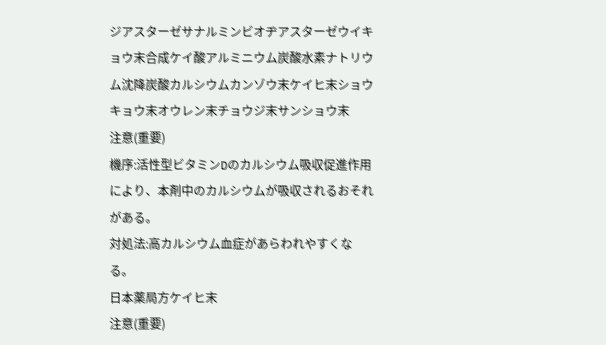ジアスターゼサナルミンビオヂアスターゼウイキョウ末合成ケイ酸アルミニウム炭酸水素ナトリウム沈降炭酸カルシウムカンゾウ末ケイヒ末ショウキョウ末オウレン末チョウジ末サンショウ末
注意(重要)
機序:活性型ビタミンDのカルシウム吸収促進作用により、本剤中のカルシウムが吸収されるおそれがある。
対処法:高カルシウム血症があらわれやすくなる。
日本薬局方ケイヒ末
注意(重要)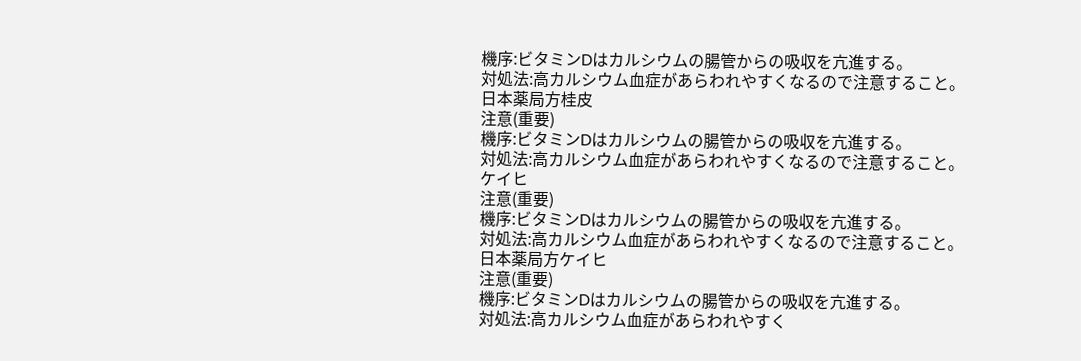機序:ビタミンDはカルシウムの腸管からの吸収を亢進する。
対処法:高カルシウム血症があらわれやすくなるので注意すること。
日本薬局方桂皮
注意(重要)
機序:ビタミンDはカルシウムの腸管からの吸収を亢進する。
対処法:高カルシウム血症があらわれやすくなるので注意すること。
ケイヒ
注意(重要)
機序:ビタミンDはカルシウムの腸管からの吸収を亢進する。
対処法:高カルシウム血症があらわれやすくなるので注意すること。
日本薬局方ケイヒ
注意(重要)
機序:ビタミンDはカルシウムの腸管からの吸収を亢進する。
対処法:高カルシウム血症があらわれやすく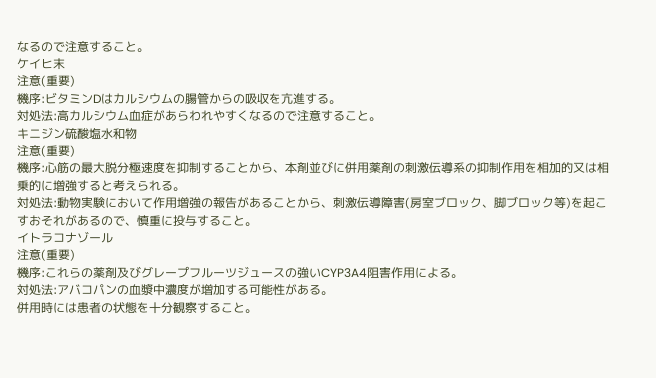なるので注意すること。
ケイヒ末
注意(重要)
機序:ビタミンDはカルシウムの腸管からの吸収を亢進する。
対処法:高カルシウム血症があらわれやすくなるので注意すること。
キニジン硫酸塩水和物
注意(重要)
機序:心筋の最大脱分極速度を抑制することから、本剤並びに併用薬剤の刺激伝導系の抑制作用を相加的又は相乗的に増強すると考えられる。
対処法:動物実験において作用増強の報告があることから、刺激伝導障害(房室ブロック、脚ブロック等)を起こすおそれがあるので、慎重に投与すること。
イトラコナゾール
注意(重要)
機序:これらの薬剤及びグレープフルーツジュースの強いCYP3A4阻害作用による。
対処法:アバコパンの血漿中濃度が増加する可能性がある。
併用時には患者の状態を十分観察すること。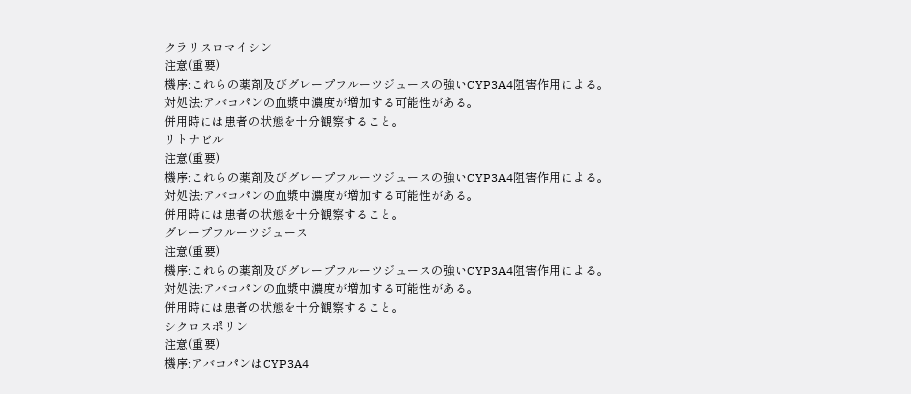クラリスロマイシン
注意(重要)
機序:これらの薬剤及びグレープフルーツジュースの強いCYP3A4阻害作用による。
対処法:アバコパンの血漿中濃度が増加する可能性がある。
併用時には患者の状態を十分観察すること。
リトナビル
注意(重要)
機序:これらの薬剤及びグレープフルーツジュースの強いCYP3A4阻害作用による。
対処法:アバコパンの血漿中濃度が増加する可能性がある。
併用時には患者の状態を十分観察すること。
グレープフルーツジュース
注意(重要)
機序:これらの薬剤及びグレープフルーツジュースの強いCYP3A4阻害作用による。
対処法:アバコパンの血漿中濃度が増加する可能性がある。
併用時には患者の状態を十分観察すること。
シクロスポリン
注意(重要)
機序:アバコパンはCYP3A4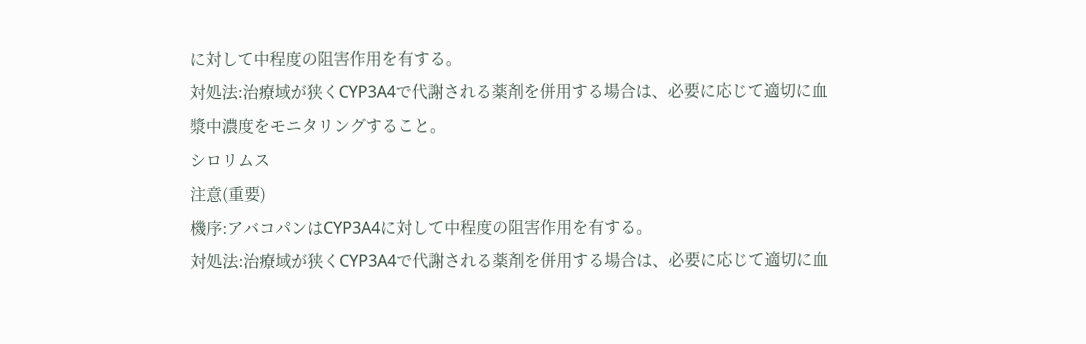に対して中程度の阻害作用を有する。
対処法:治療域が狭くCYP3A4で代謝される薬剤を併用する場合は、必要に応じて適切に血漿中濃度をモニタリングすること。
シロリムス
注意(重要)
機序:アバコパンはCYP3A4に対して中程度の阻害作用を有する。
対処法:治療域が狭くCYP3A4で代謝される薬剤を併用する場合は、必要に応じて適切に血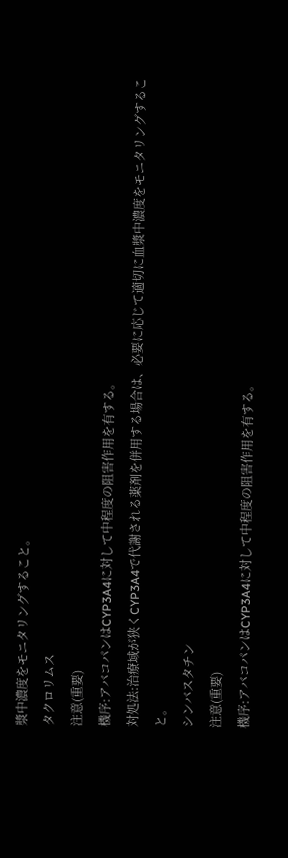漿中濃度をモニタリングすること。
タクロリムス
注意(重要)
機序:アバコパンはCYP3A4に対して中程度の阻害作用を有する。
対処法:治療域が狭くCYP3A4で代謝される薬剤を併用する場合は、必要に応じて適切に血漿中濃度をモニタリングすること。
シンバスタチン
注意(重要)
機序:アバコパンはCYP3A4に対して中程度の阻害作用を有する。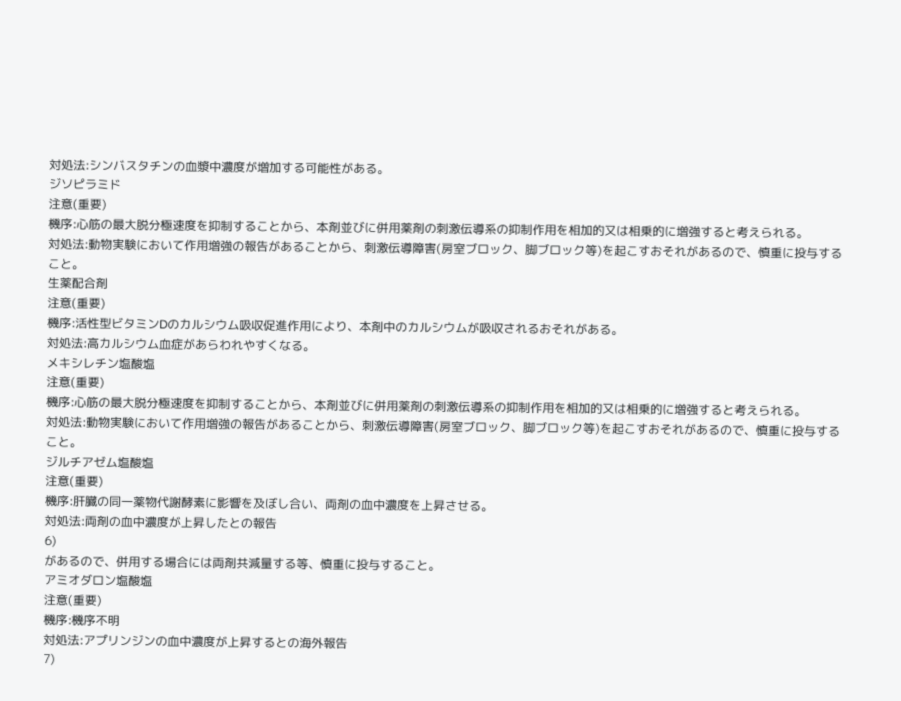対処法:シンバスタチンの血漿中濃度が増加する可能性がある。
ジソピラミド
注意(重要)
機序:心筋の最大脱分極速度を抑制することから、本剤並びに併用薬剤の刺激伝導系の抑制作用を相加的又は相乗的に増強すると考えられる。
対処法:動物実験において作用増強の報告があることから、刺激伝導障害(房室ブロック、脚ブロック等)を起こすおそれがあるので、慎重に投与すること。
生薬配合剤
注意(重要)
機序:活性型ビタミンDのカルシウム吸収促進作用により、本剤中のカルシウムが吸収されるおそれがある。
対処法:高カルシウム血症があらわれやすくなる。
メキシレチン塩酸塩
注意(重要)
機序:心筋の最大脱分極速度を抑制することから、本剤並びに併用薬剤の刺激伝導系の抑制作用を相加的又は相乗的に増強すると考えられる。
対処法:動物実験において作用増強の報告があることから、刺激伝導障害(房室ブロック、脚ブロック等)を起こすおそれがあるので、慎重に投与すること。
ジルチアゼム塩酸塩
注意(重要)
機序:肝臓の同一薬物代謝酵素に影響を及ぼし合い、両剤の血中濃度を上昇させる。
対処法:両剤の血中濃度が上昇したとの報告
6)
があるので、併用する場合には両剤共減量する等、慎重に投与すること。
アミオダロン塩酸塩
注意(重要)
機序:機序不明
対処法:アプリンジンの血中濃度が上昇するとの海外報告
7)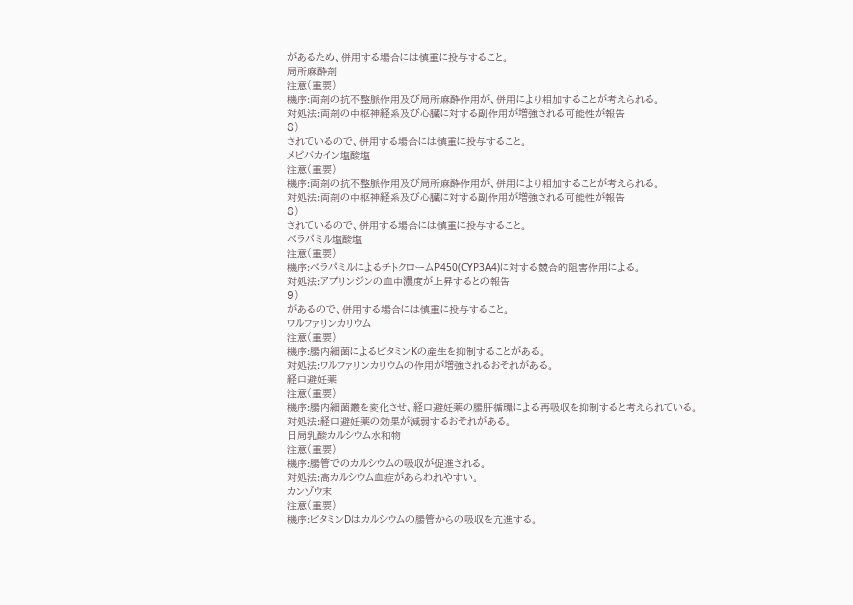があるため、併用する場合には慎重に投与すること。
局所麻酔剤
注意(重要)
機序:両剤の抗不整脈作用及び局所麻酔作用が、併用により相加することが考えられる。
対処法:両剤の中枢神経系及び心臓に対する副作用が増強される可能性が報告
8)
されているので、併用する場合には慎重に投与すること。
メピバカイン塩酸塩
注意(重要)
機序:両剤の抗不整脈作用及び局所麻酔作用が、併用により相加することが考えられる。
対処法:両剤の中枢神経系及び心臓に対する副作用が増強される可能性が報告
8)
されているので、併用する場合には慎重に投与すること。
ベラパミル塩酸塩
注意(重要)
機序:ベラパミルによるチトクロームP450(CYP3A4)に対する競合的阻害作用による。
対処法:アプリンジンの血中濃度が上昇するとの報告
9)
があるので、併用する場合には慎重に投与すること。
ワルファリンカリウム
注意(重要)
機序:腸内細菌によるビタミンKの産生を抑制することがある。
対処法:ワルファリンカリウムの作用が増強されるおそれがある。
経口避妊薬
注意(重要)
機序:腸内細菌叢を変化させ、経口避妊薬の腸肝循環による再吸収を抑制すると考えられている。
対処法:経口避妊薬の効果が減弱するおそれがある。
日局乳酸カルシウム水和物
注意(重要)
機序:腸管でのカルシウムの吸収が促進される。
対処法:高カルシウム血症があらわれやすい。
カンゾウ末
注意(重要)
機序:ビタミンDはカルシウムの腸管からの吸収を亢進する。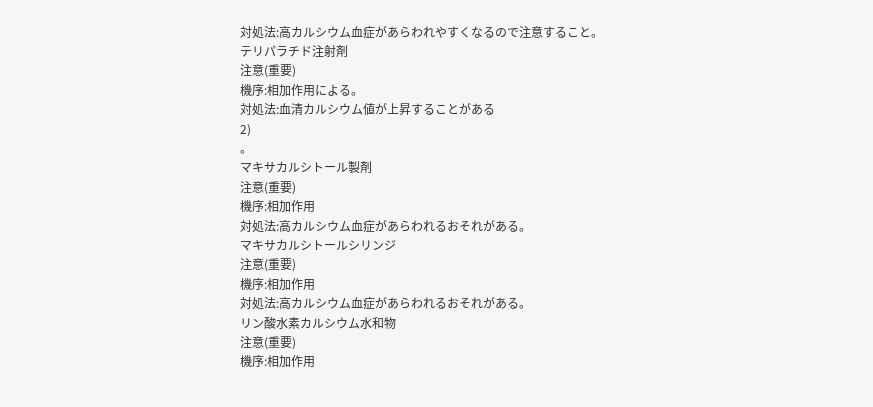対処法:高カルシウム血症があらわれやすくなるので注意すること。
テリパラチド注射剤
注意(重要)
機序:相加作用による。
対処法:血清カルシウム値が上昇することがある
2)
。
マキサカルシトール製剤
注意(重要)
機序:相加作用
対処法:高カルシウム血症があらわれるおそれがある。
マキサカルシトールシリンジ
注意(重要)
機序:相加作用
対処法:高カルシウム血症があらわれるおそれがある。
リン酸水素カルシウム水和物
注意(重要)
機序:相加作用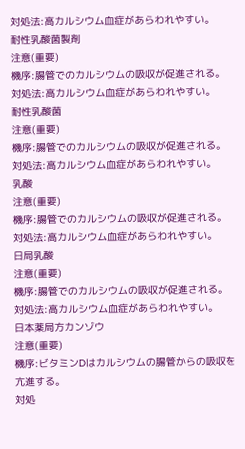対処法:高カルシウム血症があらわれやすい。
耐性乳酸菌製剤
注意(重要)
機序:腸管でのカルシウムの吸収が促進される。
対処法:高カルシウム血症があらわれやすい。
耐性乳酸菌
注意(重要)
機序:腸管でのカルシウムの吸収が促進される。
対処法:高カルシウム血症があらわれやすい。
乳酸
注意(重要)
機序:腸管でのカルシウムの吸収が促進される。
対処法:高カルシウム血症があらわれやすい。
日局乳酸
注意(重要)
機序:腸管でのカルシウムの吸収が促進される。
対処法:高カルシウム血症があらわれやすい。
日本薬局方カンゾウ
注意(重要)
機序:ビタミンDはカルシウムの腸管からの吸収を亢進する。
対処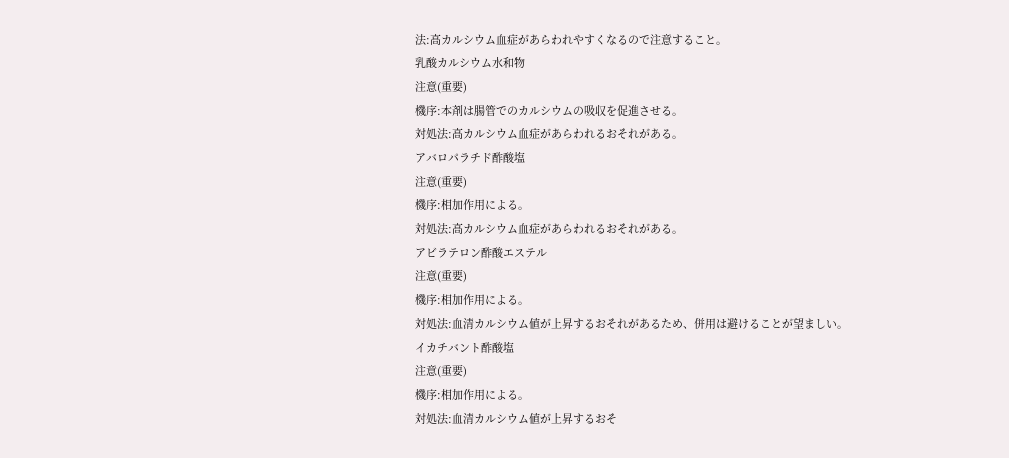法:高カルシウム血症があらわれやすくなるので注意すること。
乳酸カルシウム水和物
注意(重要)
機序:本剤は腸管でのカルシウムの吸収を促進させる。
対処法:高カルシウム血症があらわれるおそれがある。
アバロパラチド酢酸塩
注意(重要)
機序:相加作用による。
対処法:高カルシウム血症があらわれるおそれがある。
アビラテロン酢酸エステル
注意(重要)
機序:相加作用による。
対処法:血清カルシウム値が上昇するおそれがあるため、併用は避けることが望ましい。
イカチバント酢酸塩
注意(重要)
機序:相加作用による。
対処法:血清カルシウム値が上昇するおそ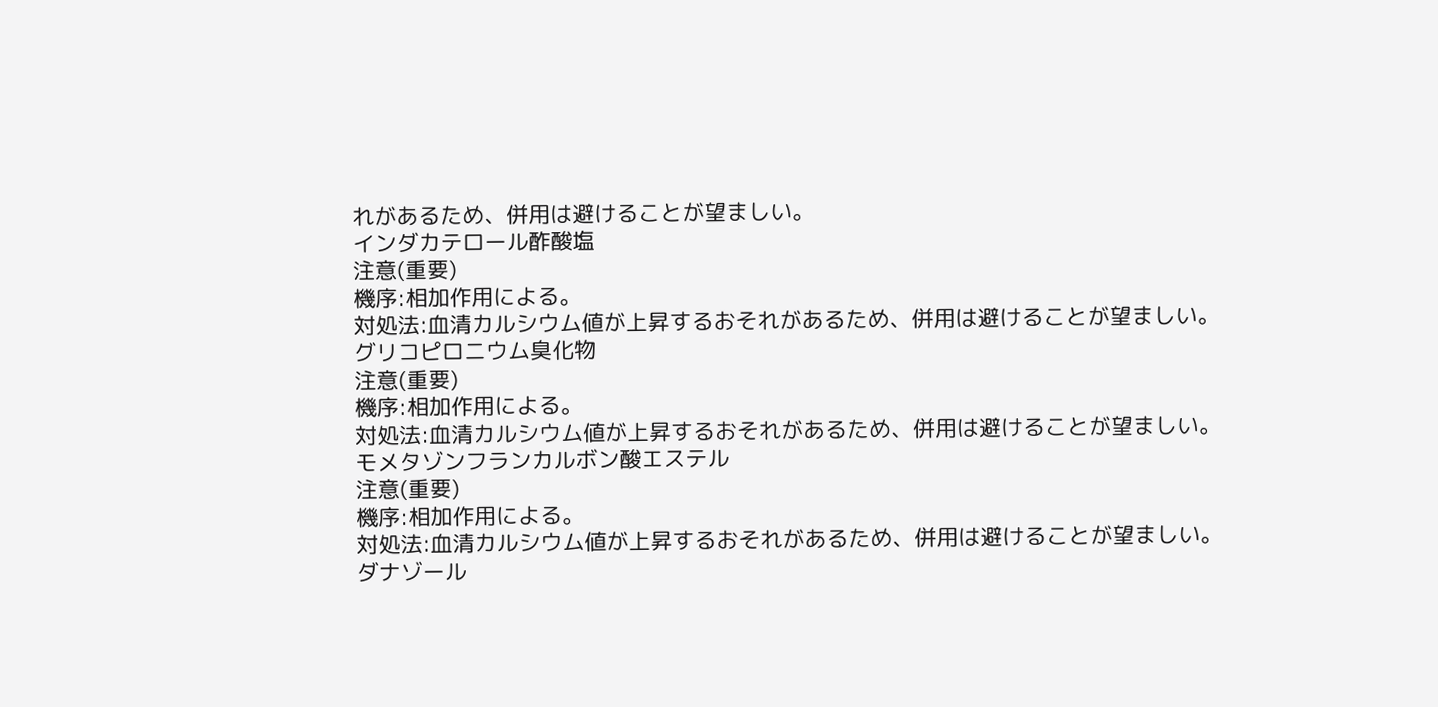れがあるため、併用は避けることが望ましい。
インダカテロール酢酸塩
注意(重要)
機序:相加作用による。
対処法:血清カルシウム値が上昇するおそれがあるため、併用は避けることが望ましい。
グリコピロニウム臭化物
注意(重要)
機序:相加作用による。
対処法:血清カルシウム値が上昇するおそれがあるため、併用は避けることが望ましい。
モメタゾンフランカルボン酸エステル
注意(重要)
機序:相加作用による。
対処法:血清カルシウム値が上昇するおそれがあるため、併用は避けることが望ましい。
ダナゾール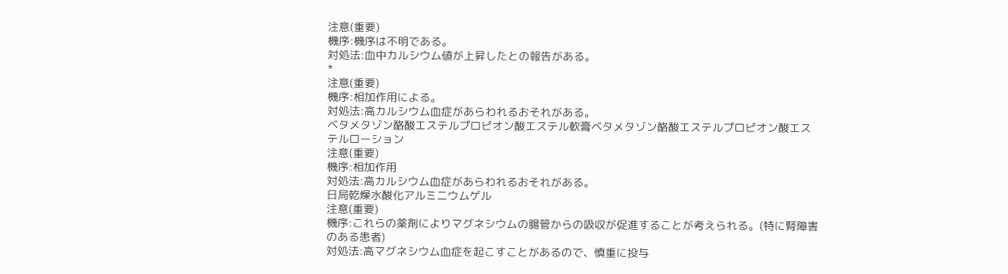注意(重要)
機序:機序は不明である。
対処法:血中カルシウム値が上昇したとの報告がある。
*
注意(重要)
機序:相加作用による。
対処法:高カルシウム血症があらわれるおそれがある。
ベタメタゾン酪酸エステルプロピオン酸エステル軟膏ベタメタゾン酪酸エステルプロピオン酸エステルローション
注意(重要)
機序:相加作用
対処法:高カルシウム血症があらわれるおそれがある。
日局乾燥水酸化アルミニウムゲル
注意(重要)
機序:これらの薬剤によりマグネシウムの腸管からの吸収が促進することが考えられる。(特に腎障害のある患者)
対処法:高マグネシウム血症を起こすことがあるので、慎重に投与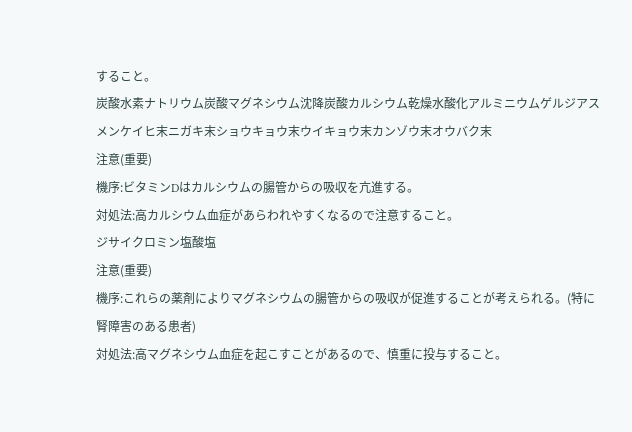すること。
炭酸水素ナトリウム炭酸マグネシウム沈降炭酸カルシウム乾燥水酸化アルミニウムゲルジアスメンケイヒ末ニガキ末ショウキョウ末ウイキョウ末カンゾウ末オウバク末
注意(重要)
機序:ビタミンDはカルシウムの腸管からの吸収を亢進する。
対処法:高カルシウム血症があらわれやすくなるので注意すること。
ジサイクロミン塩酸塩
注意(重要)
機序:これらの薬剤によりマグネシウムの腸管からの吸収が促進することが考えられる。(特に腎障害のある患者)
対処法:高マグネシウム血症を起こすことがあるので、慎重に投与すること。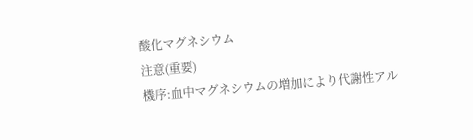酸化マグネシウム
注意(重要)
機序:血中マグネシウムの増加により代謝性アル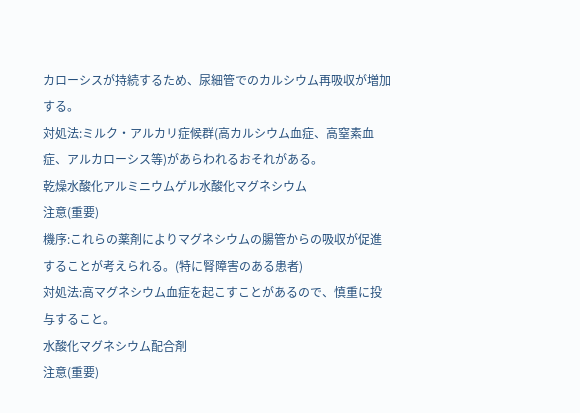カローシスが持続するため、尿細管でのカルシウム再吸収が増加する。
対処法:ミルク・アルカリ症候群(高カルシウム血症、高窒素血症、アルカローシス等)があらわれるおそれがある。
乾燥水酸化アルミニウムゲル水酸化マグネシウム
注意(重要)
機序:これらの薬剤によりマグネシウムの腸管からの吸収が促進することが考えられる。(特に腎障害のある患者)
対処法:高マグネシウム血症を起こすことがあるので、慎重に投与すること。
水酸化マグネシウム配合剤
注意(重要)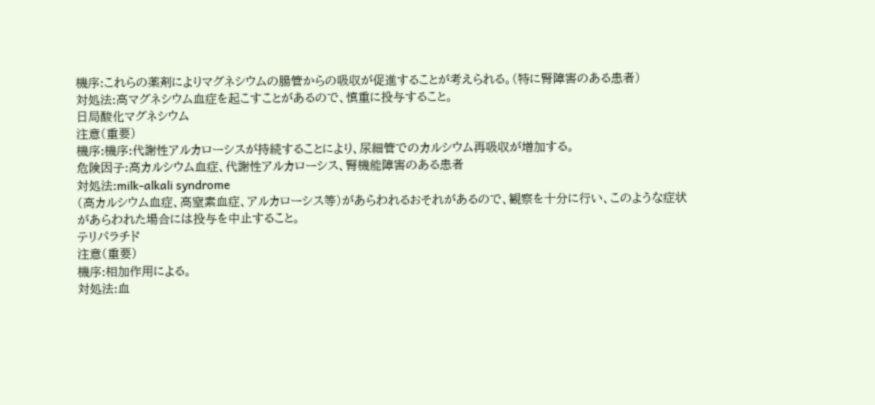機序:これらの薬剤によりマグネシウムの腸管からの吸収が促進することが考えられる。(特に腎障害のある患者)
対処法:高マグネシウム血症を起こすことがあるので、慎重に投与すること。
日局酸化マグネシウム
注意(重要)
機序:機序:代謝性アルカローシスが持続することにより、尿細管でのカルシウム再吸収が増加する。
危険因子:高カルシウム血症、代謝性アルカローシス、腎機能障害のある患者
対処法:milk-alkali syndrome
(高カルシウム血症、高窒素血症、アルカローシス等)があらわれるおそれがあるので、観察を十分に行い、このような症状があらわれた場合には投与を中止すること。
テリパラチド
注意(重要)
機序:相加作用による。
対処法:血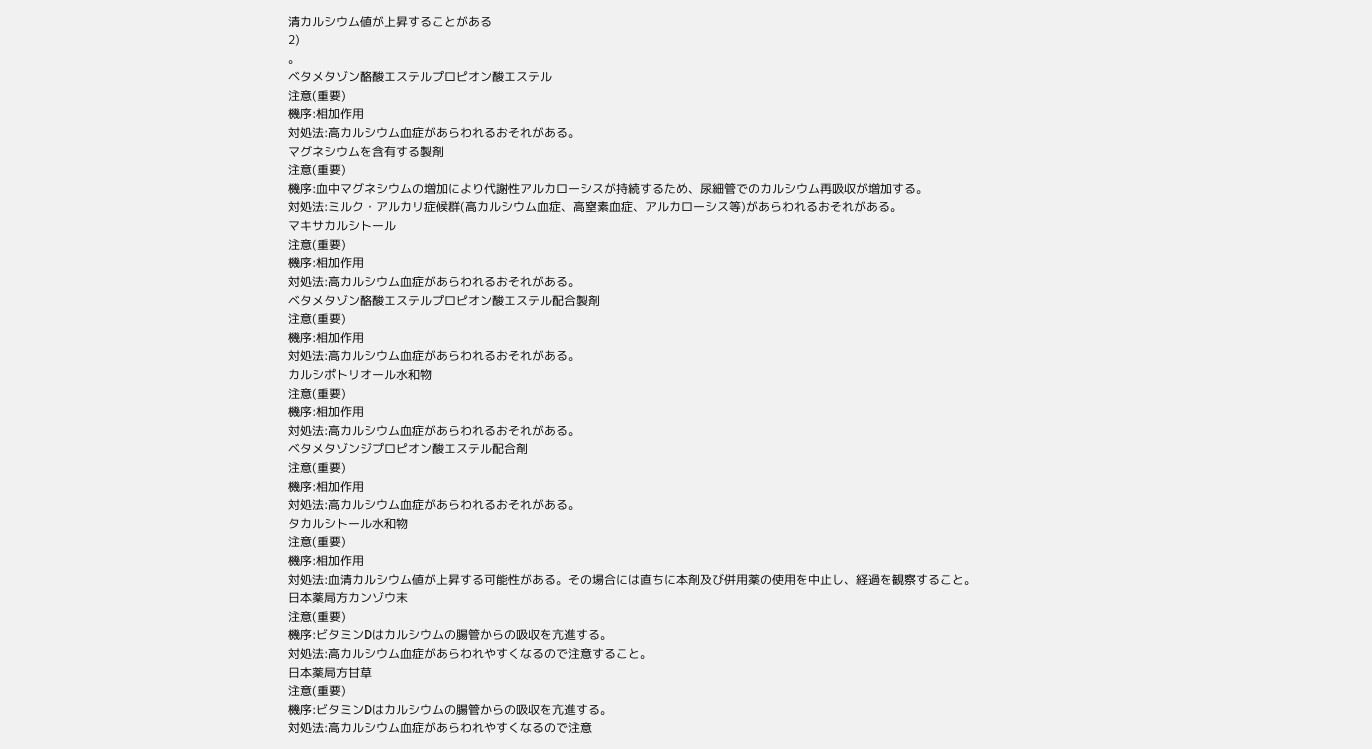清カルシウム値が上昇することがある
2)
。
ベタメタゾン酪酸エステルプロピオン酸エステル
注意(重要)
機序:相加作用
対処法:高カルシウム血症があらわれるおそれがある。
マグネシウムを含有する製剤
注意(重要)
機序:血中マグネシウムの増加により代謝性アルカローシスが持続するため、尿細管でのカルシウム再吸収が増加する。
対処法:ミルク・アルカリ症候群(高カルシウム血症、高窒素血症、アルカローシス等)があらわれるおそれがある。
マキサカルシトール
注意(重要)
機序:相加作用
対処法:高カルシウム血症があらわれるおそれがある。
ベタメタゾン酪酸エステルプロピオン酸エステル配合製剤
注意(重要)
機序:相加作用
対処法:高カルシウム血症があらわれるおそれがある。
カルシポトリオール水和物
注意(重要)
機序:相加作用
対処法:高カルシウム血症があらわれるおそれがある。
ベタメタゾンジプロピオン酸エステル配合剤
注意(重要)
機序:相加作用
対処法:高カルシウム血症があらわれるおそれがある。
タカルシトール水和物
注意(重要)
機序:相加作用
対処法:血清カルシウム値が上昇する可能性がある。その場合には直ちに本剤及び併用薬の使用を中止し、経過を観察すること。
日本薬局方カンゾウ末
注意(重要)
機序:ビタミンDはカルシウムの腸管からの吸収を亢進する。
対処法:高カルシウム血症があらわれやすくなるので注意すること。
日本薬局方甘草
注意(重要)
機序:ビタミンDはカルシウムの腸管からの吸収を亢進する。
対処法:高カルシウム血症があらわれやすくなるので注意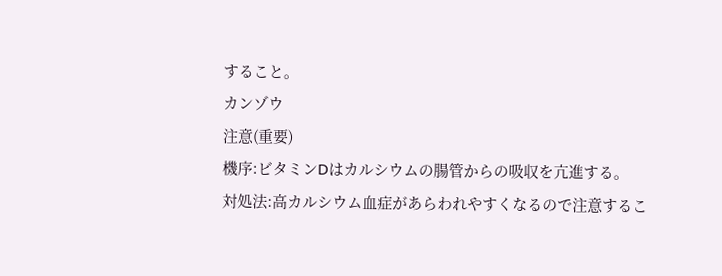すること。
カンゾウ
注意(重要)
機序:ビタミンDはカルシウムの腸管からの吸収を亢進する。
対処法:高カルシウム血症があらわれやすくなるので注意するこ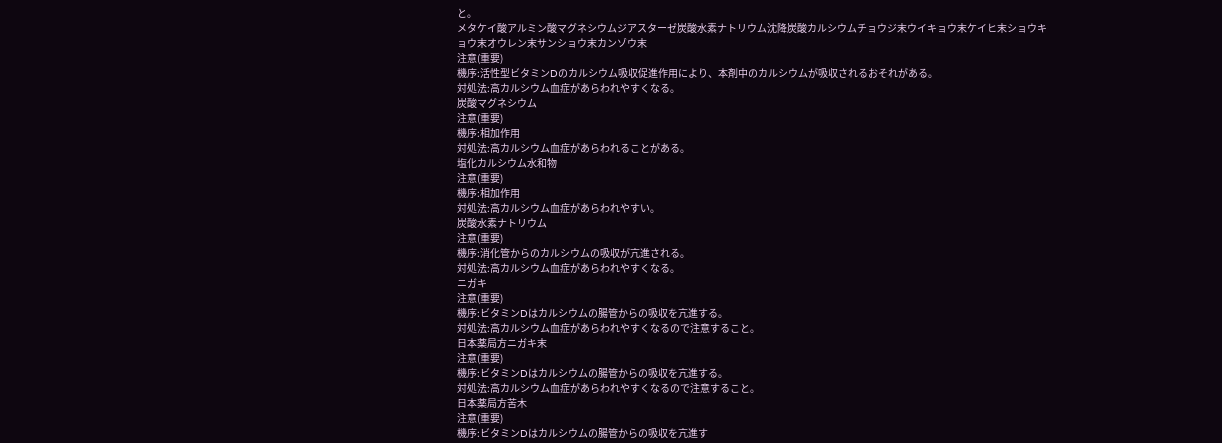と。
メタケイ酸アルミン酸マグネシウムジアスターゼ炭酸水素ナトリウム沈降炭酸カルシウムチョウジ末ウイキョウ末ケイヒ末ショウキョウ末オウレン末サンショウ末カンゾウ末
注意(重要)
機序:活性型ビタミンDのカルシウム吸収促進作用により、本剤中のカルシウムが吸収されるおそれがある。
対処法:高カルシウム血症があらわれやすくなる。
炭酸マグネシウム
注意(重要)
機序:相加作用
対処法:高カルシウム血症があらわれることがある。
塩化カルシウム水和物
注意(重要)
機序:相加作用
対処法:高カルシウム血症があらわれやすい。
炭酸水素ナトリウム
注意(重要)
機序:消化管からのカルシウムの吸収が亢進される。
対処法:高カルシウム血症があらわれやすくなる。
ニガキ
注意(重要)
機序:ビタミンDはカルシウムの腸管からの吸収を亢進する。
対処法:高カルシウム血症があらわれやすくなるので注意すること。
日本薬局方ニガキ末
注意(重要)
機序:ビタミンDはカルシウムの腸管からの吸収を亢進する。
対処法:高カルシウム血症があらわれやすくなるので注意すること。
日本薬局方苦木
注意(重要)
機序:ビタミンDはカルシウムの腸管からの吸収を亢進す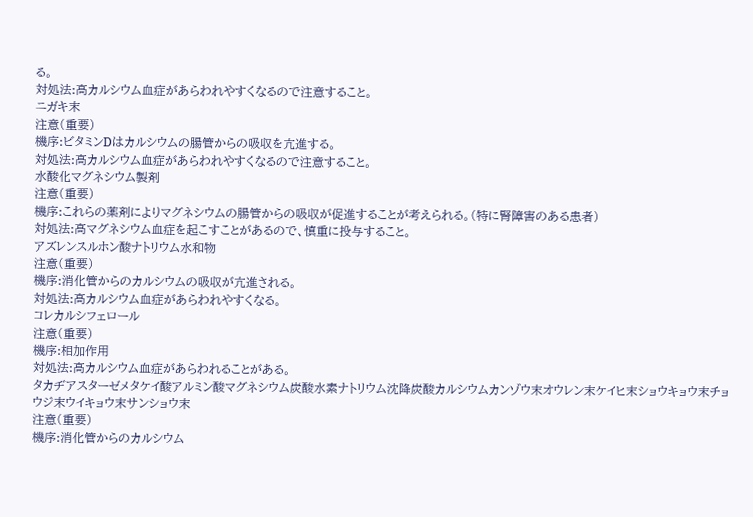る。
対処法:高カルシウム血症があらわれやすくなるので注意すること。
ニガキ末
注意(重要)
機序:ビタミンDはカルシウムの腸管からの吸収を亢進する。
対処法:高カルシウム血症があらわれやすくなるので注意すること。
水酸化マグネシウム製剤
注意(重要)
機序:これらの薬剤によりマグネシウムの腸管からの吸収が促進することが考えられる。(特に腎障害のある患者)
対処法:高マグネシウム血症を起こすことがあるので、慎重に投与すること。
アズレンスルホン酸ナトリウム水和物
注意(重要)
機序:消化管からのカルシウムの吸収が亢進される。
対処法:高カルシウム血症があらわれやすくなる。
コレカルシフェロール
注意(重要)
機序:相加作用
対処法:高カルシウム血症があらわれることがある。
タカヂアスターゼメタケイ酸アルミン酸マグネシウム炭酸水素ナトリウム沈降炭酸カルシウムカンゾウ末オウレン末ケイヒ末ショウキョウ末チョウジ末ウイキョウ末サンショウ末
注意(重要)
機序:消化管からのカルシウム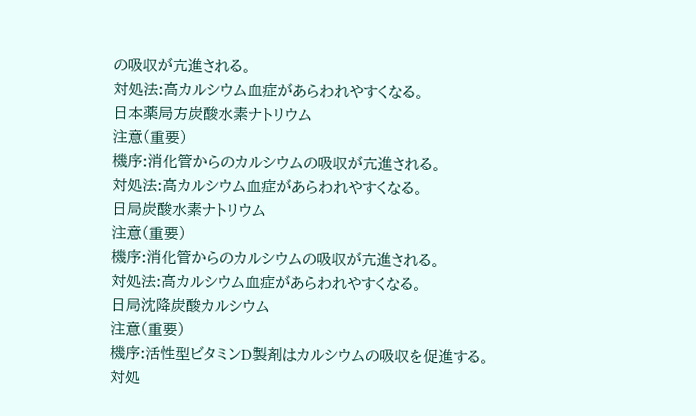の吸収が亢進される。
対処法:高カルシウム血症があらわれやすくなる。
日本薬局方炭酸水素ナトリウム
注意(重要)
機序:消化管からのカルシウムの吸収が亢進される。
対処法:高カルシウム血症があらわれやすくなる。
日局炭酸水素ナトリウム
注意(重要)
機序:消化管からのカルシウムの吸収が亢進される。
対処法:高カルシウム血症があらわれやすくなる。
日局沈降炭酸カルシウム
注意(重要)
機序:活性型ビタミンD製剤はカルシウムの吸収を促進する。
対処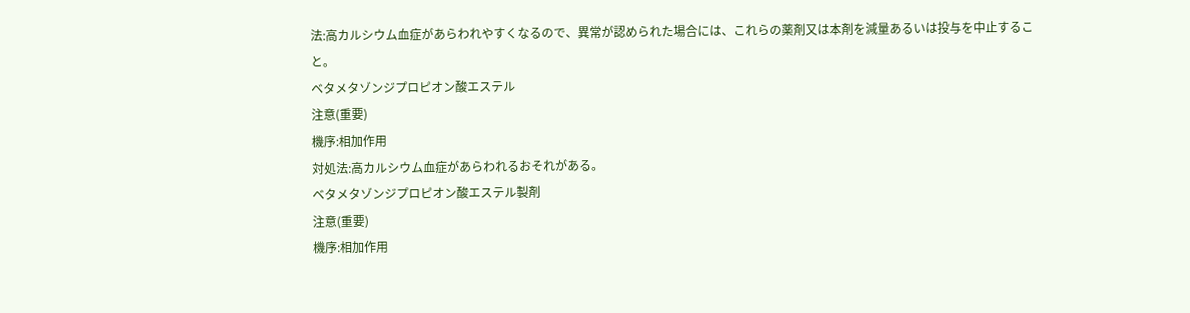法:高カルシウム血症があらわれやすくなるので、異常が認められた場合には、これらの薬剤又は本剤を減量あるいは投与を中止すること。
ベタメタゾンジプロピオン酸エステル
注意(重要)
機序:相加作用
対処法:高カルシウム血症があらわれるおそれがある。
ベタメタゾンジプロピオン酸エステル製剤
注意(重要)
機序:相加作用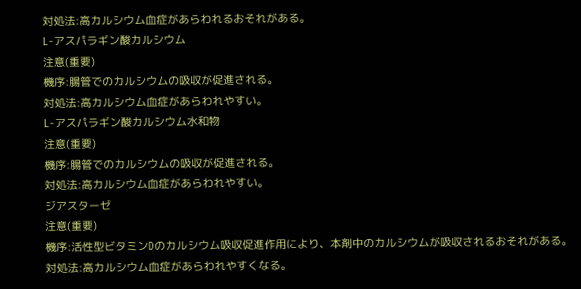対処法:高カルシウム血症があらわれるおそれがある。
L-アスパラギン酸カルシウム
注意(重要)
機序:腸管でのカルシウムの吸収が促進される。
対処法:高カルシウム血症があらわれやすい。
L-アスパラギン酸カルシウム水和物
注意(重要)
機序:腸管でのカルシウムの吸収が促進される。
対処法:高カルシウム血症があらわれやすい。
ジアスターゼ
注意(重要)
機序:活性型ビタミンDのカルシウム吸収促進作用により、本剤中のカルシウムが吸収されるおそれがある。
対処法:高カルシウム血症があらわれやすくなる。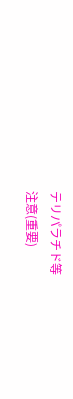テリパラチド等
注意(重要)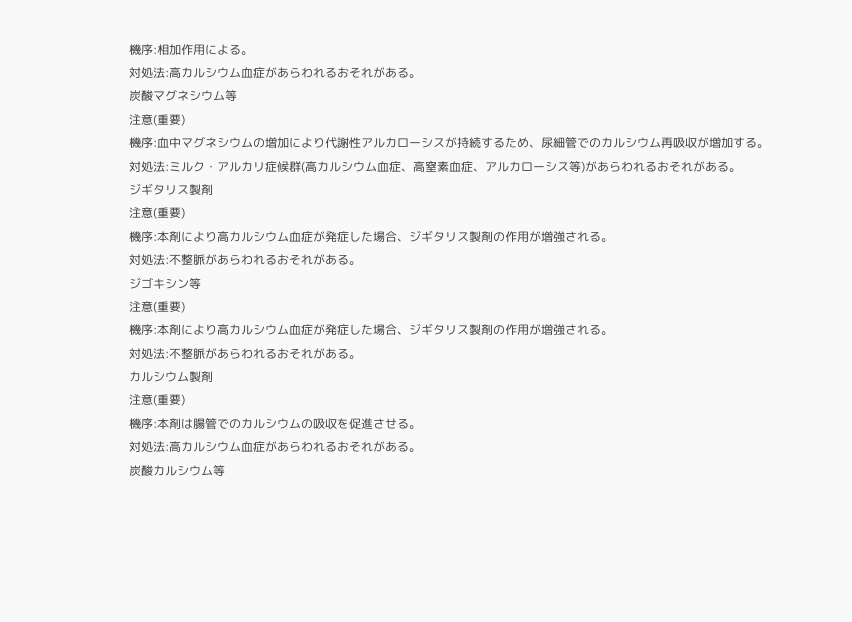機序:相加作用による。
対処法:高カルシウム血症があらわれるおそれがある。
炭酸マグネシウム等
注意(重要)
機序:血中マグネシウムの増加により代謝性アルカローシスが持続するため、尿細管でのカルシウム再吸収が増加する。
対処法:ミルク・アルカリ症候群(高カルシウム血症、高窒素血症、アルカローシス等)があらわれるおそれがある。
ジギタリス製剤
注意(重要)
機序:本剤により高カルシウム血症が発症した場合、ジギタリス製剤の作用が増強される。
対処法:不整脈があらわれるおそれがある。
ジゴキシン等
注意(重要)
機序:本剤により高カルシウム血症が発症した場合、ジギタリス製剤の作用が増強される。
対処法:不整脈があらわれるおそれがある。
カルシウム製剤
注意(重要)
機序:本剤は腸管でのカルシウムの吸収を促進させる。
対処法:高カルシウム血症があらわれるおそれがある。
炭酸カルシウム等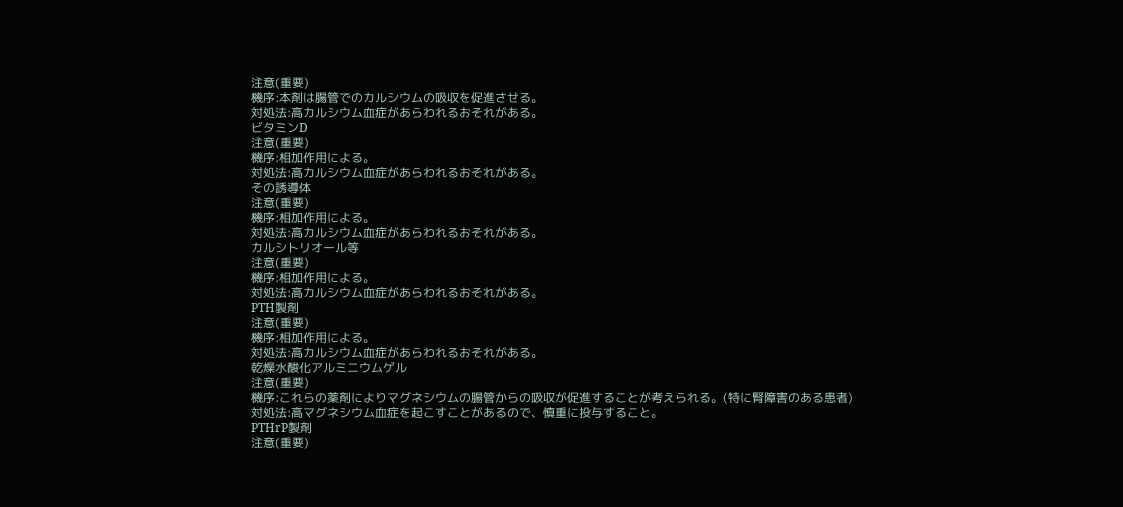注意(重要)
機序:本剤は腸管でのカルシウムの吸収を促進させる。
対処法:高カルシウム血症があらわれるおそれがある。
ビタミンD
注意(重要)
機序:相加作用による。
対処法:高カルシウム血症があらわれるおそれがある。
その誘導体
注意(重要)
機序:相加作用による。
対処法:高カルシウム血症があらわれるおそれがある。
カルシトリオール等
注意(重要)
機序:相加作用による。
対処法:高カルシウム血症があらわれるおそれがある。
PTH製剤
注意(重要)
機序:相加作用による。
対処法:高カルシウム血症があらわれるおそれがある。
乾燥水酸化アルミニウムゲル
注意(重要)
機序:これらの薬剤によりマグネシウムの腸管からの吸収が促進することが考えられる。(特に腎障害のある患者)
対処法:高マグネシウム血症を起こすことがあるので、慎重に投与すること。
PTHrP製剤
注意(重要)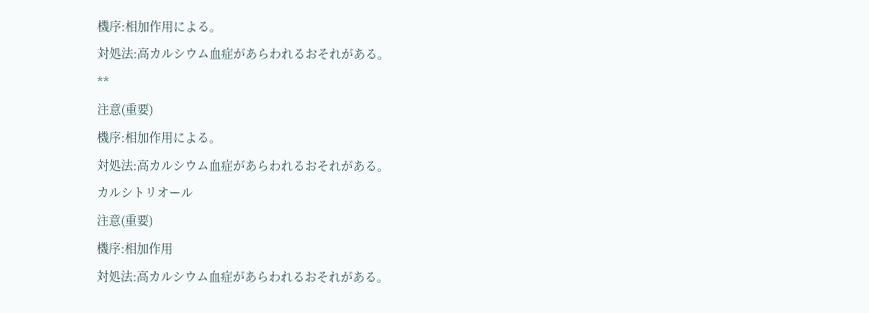機序:相加作用による。
対処法:高カルシウム血症があらわれるおそれがある。
**
注意(重要)
機序:相加作用による。
対処法:高カルシウム血症があらわれるおそれがある。
カルシトリオール
注意(重要)
機序:相加作用
対処法:高カルシウム血症があらわれるおそれがある。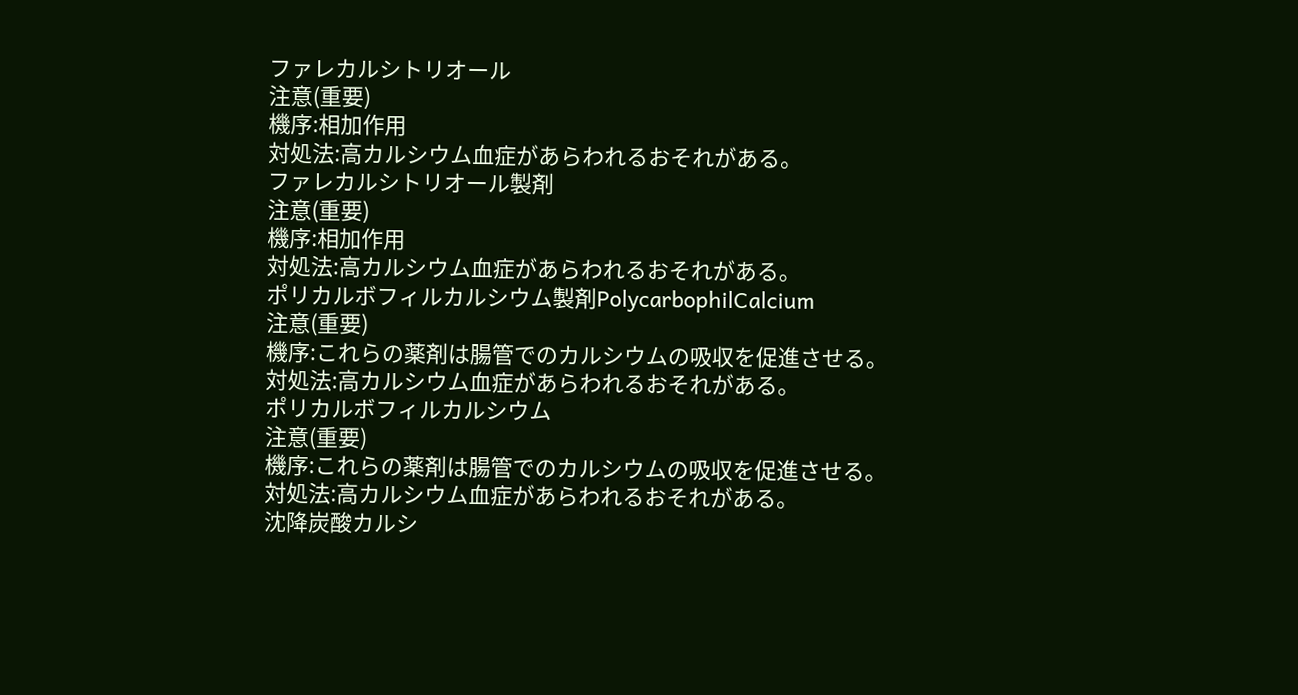ファレカルシトリオール
注意(重要)
機序:相加作用
対処法:高カルシウム血症があらわれるおそれがある。
ファレカルシトリオール製剤
注意(重要)
機序:相加作用
対処法:高カルシウム血症があらわれるおそれがある。
ポリカルボフィルカルシウム製剤PolycarbophilCalcium
注意(重要)
機序:これらの薬剤は腸管でのカルシウムの吸収を促進させる。
対処法:高カルシウム血症があらわれるおそれがある。
ポリカルボフィルカルシウム
注意(重要)
機序:これらの薬剤は腸管でのカルシウムの吸収を促進させる。
対処法:高カルシウム血症があらわれるおそれがある。
沈降炭酸カルシ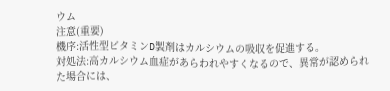ウム
注意(重要)
機序:活性型ビタミンD製剤はカルシウムの吸収を促進する。
対処法:高カルシウム血症があらわれやすくなるので、異常が認められた場合には、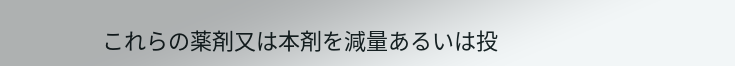これらの薬剤又は本剤を減量あるいは投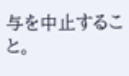与を中止すること。